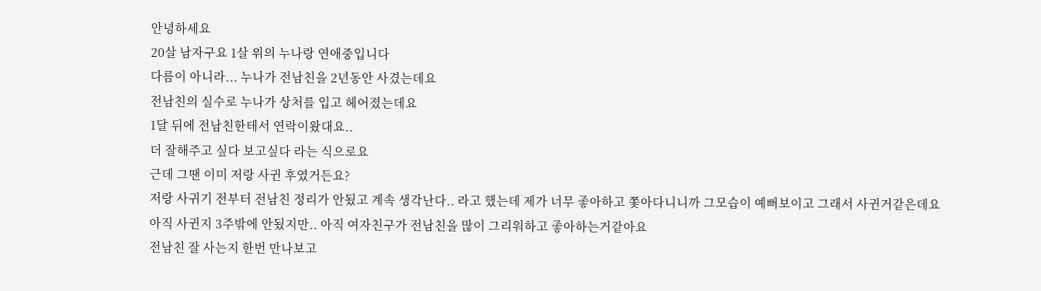안녕하세요
20살 남자구요 1살 위의 누나랑 연애중입니다
다름이 아니라... 누나가 전남친을 2년동안 사겼는데요
전남친의 실수로 누나가 상처를 입고 헤어졌는데요
1달 뒤에 전남친한테서 연락이왔대요..
더 잘해주고 싶다 보고싶다 라는 식으로요
근데 그땐 이미 저랑 사귄 후였거든요?
저랑 사귀기 전부터 전남친 정리가 안됬고 계속 생각난다.. 라고 했는데 제가 너무 좋아하고 쫓아다니니까 그모습이 예뻐보이고 그래서 사귄거같은데요
아직 사귄지 3주밖에 안됬지만.. 아직 여자친구가 전남친을 많이 그리워하고 좋아하는거같아요
전남친 잘 사는지 한번 만나보고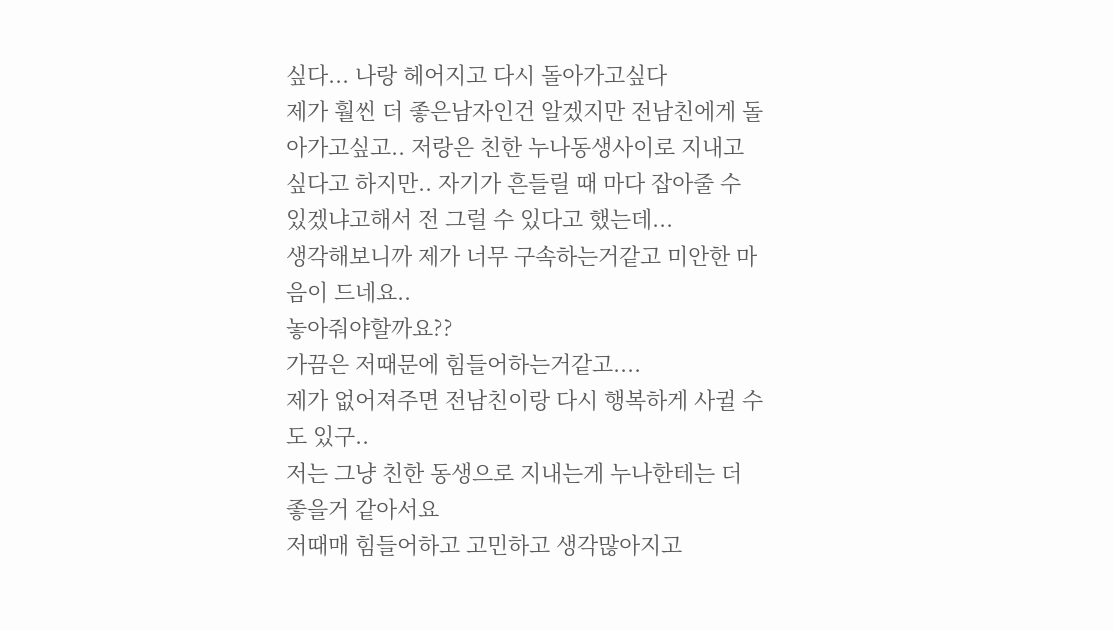싶다... 나랑 헤어지고 다시 돌아가고싶다
제가 훨씬 더 좋은남자인건 알겠지만 전남친에게 돌아가고싶고.. 저랑은 친한 누나동생사이로 지내고싶다고 하지만.. 자기가 흔들릴 때 마다 잡아줄 수 있겠냐고해서 전 그럴 수 있다고 했는데...
생각해보니까 제가 너무 구속하는거같고 미안한 마음이 드네요..
놓아줘야할까요??
가끔은 저때문에 힘들어하는거같고....
제가 없어져주면 전남친이랑 다시 행복하게 사귈 수도 있구..
저는 그냥 친한 동생으로 지내는게 누나한테는 더 좋을거 같아서요
저때매 힘들어하고 고민하고 생각많아지고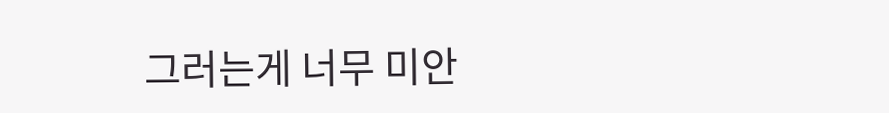그러는게 너무 미안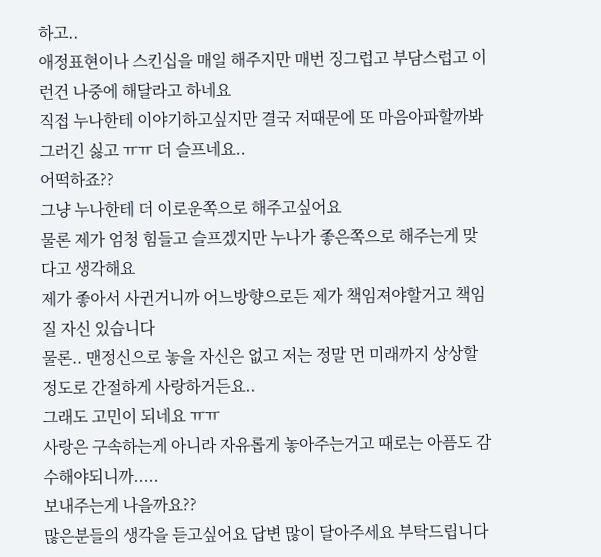하고..
애정표현이나 스킨십을 매일 해주지만 매번 징그럽고 부담스럽고 이런건 나중에 해달라고 하네요
직접 누나한테 이야기하고싶지만 결국 저때문에 또 마음아파할까봐 그러긴 싫고 ㅠㅠ 더 슬프네요..
어떡하죠??
그냥 누나한테 더 이로운쪽으로 해주고싶어요
물론 제가 엄청 힘들고 슬프겠지만 누나가 좋은쪽으로 해주는게 맞다고 생각해요
제가 좋아서 사귄거니까 어느방향으로든 제가 책임져야할거고 책임질 자신 있습니다
물론.. 맨정신으로 놓을 자신은 없고 저는 정말 먼 미래까지 상상할정도로 간절하게 사랑하거든요..
그래도 고민이 되네요 ㅠㅠ
사랑은 구속하는게 아니라 자유롭게 놓아주는거고 때로는 아픔도 감수해야되니까.....
보내주는게 나을까요??
많은분들의 생각을 듣고싶어요 답변 많이 달아주세요 부탁드립니다